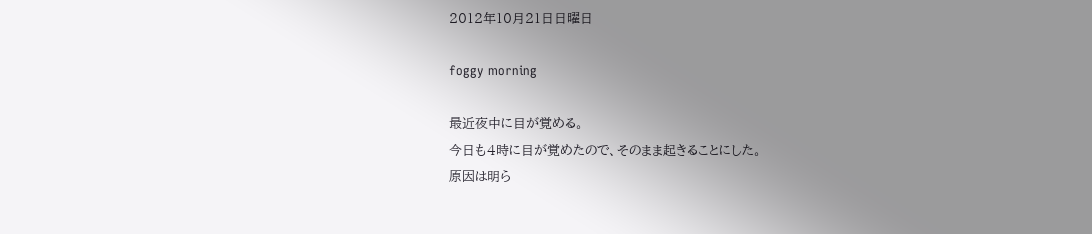2012年10月21日日曜日

foggy morning

最近夜中に目が覚める。
今日も4時に目が覚めたので、そのまま起きることにした。
原因は明ら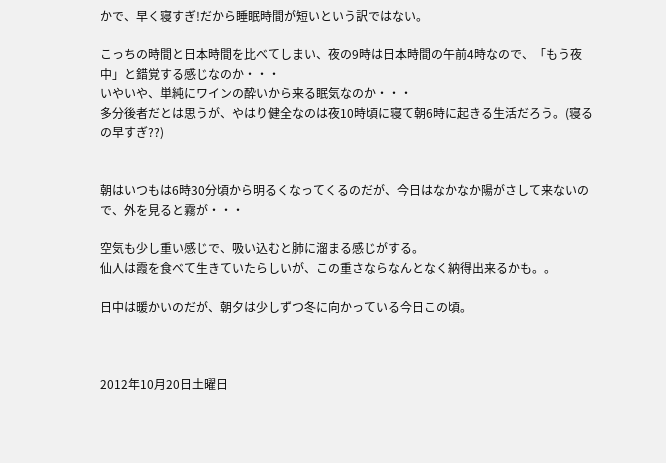かで、早く寝すぎ!だから睡眠時間が短いという訳ではない。

こっちの時間と日本時間を比べてしまい、夜の9時は日本時間の午前4時なので、「もう夜中」と錯覚する感じなのか・・・
いやいや、単純にワインの酔いから来る眠気なのか・・・
多分後者だとは思うが、やはり健全なのは夜10時頃に寝て朝6時に起きる生活だろう。(寝るの早すぎ??)


朝はいつもは6時30分頃から明るくなってくるのだが、今日はなかなか陽がさして来ないので、外を見ると霧が・・・

空気も少し重い感じで、吸い込むと肺に溜まる感じがする。
仙人は霞を食べて生きていたらしいが、この重さならなんとなく納得出来るかも。。

日中は暖かいのだが、朝夕は少しずつ冬に向かっている今日この頃。



2012年10月20日土曜日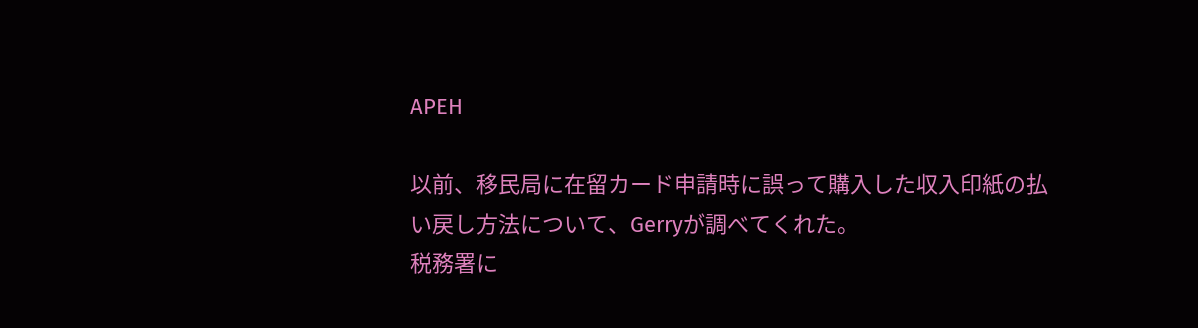APEH

以前、移民局に在留カード申請時に誤って購入した収入印紙の払い戻し方法について、Gerryが調べてくれた。
税務署に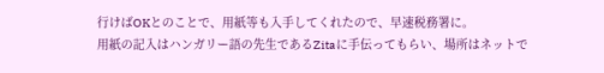行けばOKとのことで、用紙等も入手してくれたので、早速税務署に。
用紙の記入はハンガリー語の先生であるZitaに手伝ってもらい、場所はネットで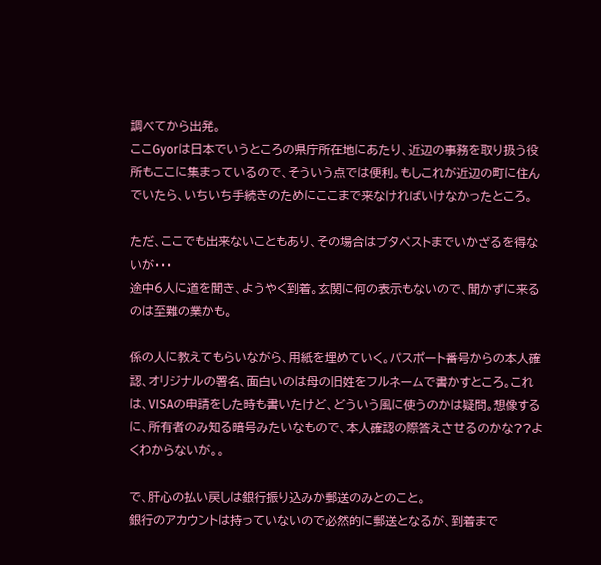調べてから出発。
ここGyorは日本でいうところの県庁所在地にあたり、近辺の事務を取り扱う役所もここに集まっているので、そういう点では便利。もしこれが近辺の町に住んでいたら、いちいち手続きのためにここまで来なければいけなかったところ。

ただ、ここでも出来ないこともあり、その場合はブタペストまでいかざるを得ないが・・・
途中6人に道を聞き、ようやく到着。玄関に何の表示もないので、聞かずに来るのは至難の業かも。

係の人に教えてもらいながら、用紙を埋めていく。パスポート番号からの本人確認、オリジナルの署名、面白いのは母の旧姓をフルネームで書かすところ。これは、VISAの申請をした時も書いたけど、どういう風に使うのかは疑問。想像するに、所有者のみ知る暗号みたいなもので、本人確認の際答えさせるのかな??よくわからないが。。

で、肝心の払い戻しは銀行振り込みか郵送のみとのこと。
銀行のアカウントは持っていないので必然的に郵送となるが、到着まで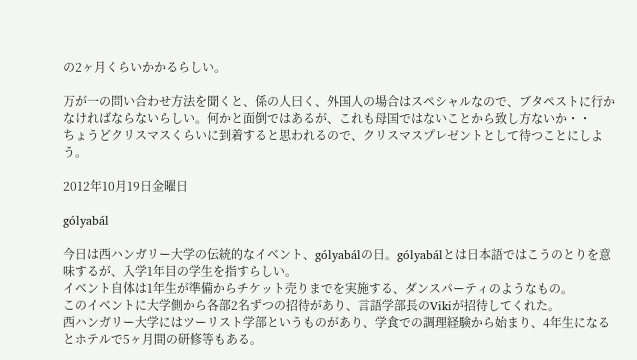の2ヶ月くらいかかるらしい。

万が一の問い合わせ方法を聞くと、係の人曰く、外国人の場合はスペシャルなので、ブタペストに行かなければならないらしい。何かと面倒ではあるが、これも母国ではないことから致し方ないか・・
ちょうどクリスマスくらいに到着すると思われるので、クリスマスプレゼントとして待つことにしよう。

2012年10月19日金曜日

gólyabál

今日は西ハンガリー大学の伝統的なイベント、gólyabálの日。gólyabálとは日本語ではこうのとりを意味するが、入学1年目の学生を指すらしい。
イベント自体は1年生が準備からチケット売りまでを実施する、ダンスパーティのようなもの。
このイベントに大学側から各部2名ずつの招待があり、言語学部長のVikiが招待してくれた。
西ハンガリー大学にはツーリスト学部というものがあり、学食での調理経験から始まり、4年生になるとホテルで5ヶ月間の研修等もある。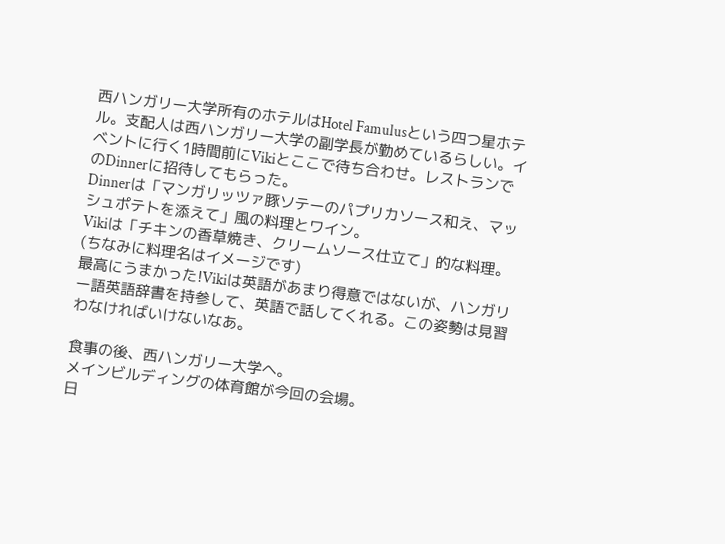西ハンガリー大学所有のホテルはHotel Famulusという四つ星ホテル。支配人は西ハンガリー大学の副学長が勤めているらしい。イベントに行く1時間前にVikiとここで待ち合わせ。レストランでのDinnerに招待してもらった。
Dinnerは「マンガリッツァ豚ソテーのパプリカソース和え、マッシュポテトを添えて」風の料理とワイン。
Vikiは「チキンの香草焼き、クリームソース仕立て」的な料理。(ちなみに料理名はイメージです)
最高にうまかった!Vikiは英語があまり得意ではないが、ハンガリー語英語辞書を持参して、英語で話してくれる。この姿勢は見習わなければいけないなあ。

食事の後、西ハンガリー大学へ。
メインビルディングの体育館が今回の会場。
日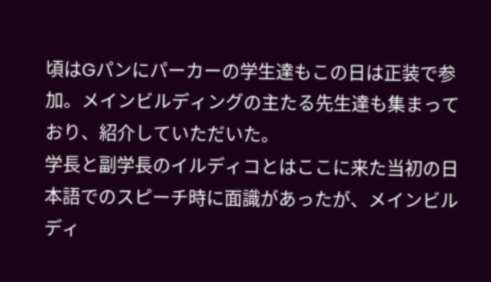頃はGパンにパーカーの学生達もこの日は正装で参加。メインビルディングの主たる先生達も集まっており、紹介していただいた。
学長と副学長のイルディコとはここに来た当初の日本語でのスピーチ時に面識があったが、メインビルディ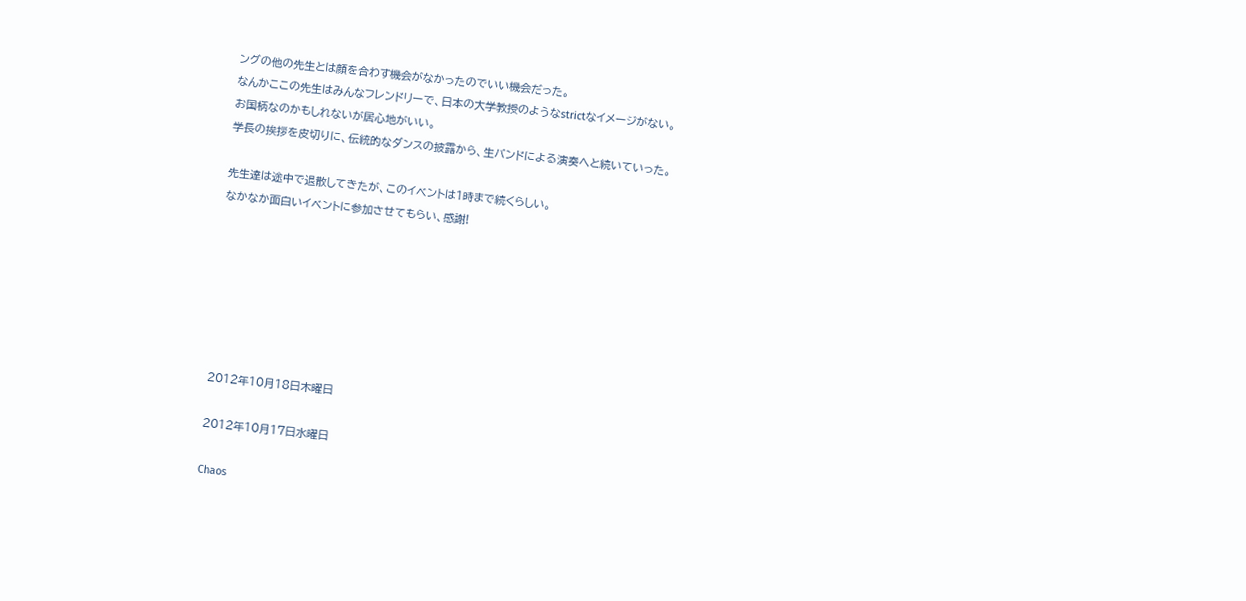ングの他の先生とは顔を合わす機会がなかったのでいい機会だった。
なんかここの先生はみんなフレンドリーで、日本の大学教授のようなstrictなイメージがない。
お国柄なのかもしれないが居心地がいい。
学長の挨拶を皮切りに、伝統的なダンスの披露から、生バンドによる演奏へと続いていった。

先生達は途中で退散してきたが、このイベントは1時まで続くらしい。
なかなか面白いイベントに参加させてもらい、感謝!







2012年10月18日木曜日

2012年10月17日水曜日

Chaos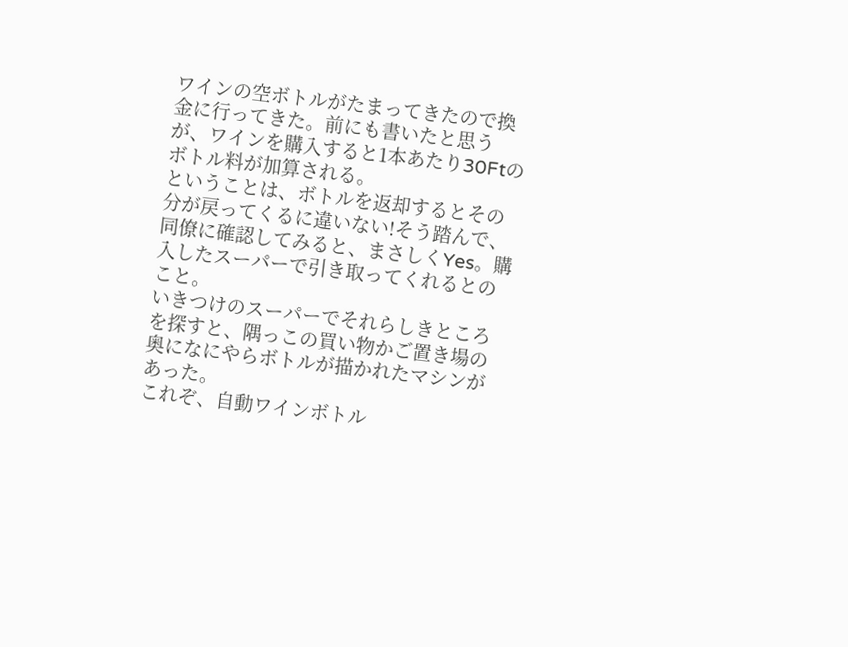ワインの空ボトルがたまってきたので換金に行ってきた。前にも書いたと思うが、ワインを購入すると1本あたり30Ftのボトル料が加算される。
ということは、ボトルを返却するとその分が戻ってくるに違いない!そう踏んで、同僚に確認してみると、まさしくYes。購入したスーパーで引き取ってくれるとのこと。
いきつけのスーパーでそれらしきところを探すと、隅っこの買い物かご置き場の奥になにやらボトルが描かれたマシンがあった。
これぞ、自動ワインボトル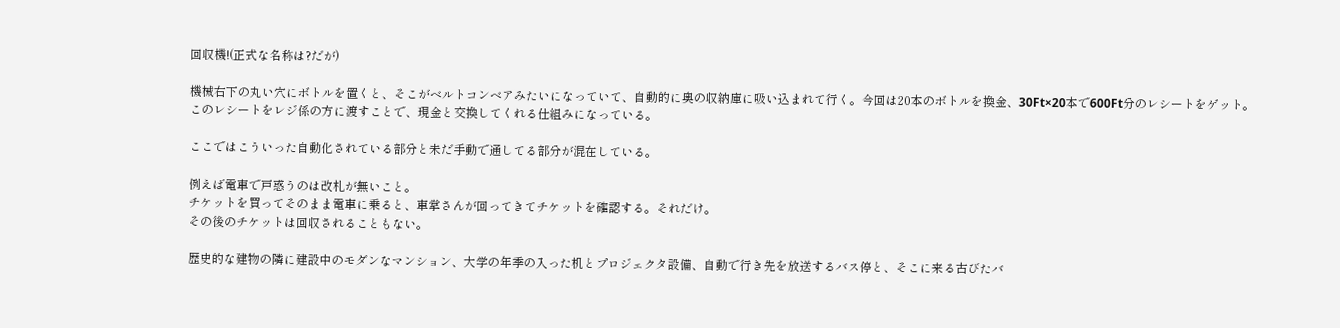回収機!(正式な名称は?だが)

機械右下の丸い穴にボトルを置くと、そこがベルトコンベアみたいになっていて、自動的に奥の収納庫に吸い込まれて行く。今回は20本のボトルを換金、30Ft×20本で600Ft分のレシートをゲット。
このレシートをレジ係の方に渡すことで、現金と交換してくれる仕組みになっている。

ここではこういった自動化されている部分と未だ手動で通してる部分が混在している。

例えば電車で戸惑うのは改札が無いこと。
チケットを買ってそのまま電車に乗ると、車掌さんが回ってきてチケットを確認する。それだけ。
その後のチケットは回収されることもない。

歴史的な建物の隣に建設中のモダンなマンション、大学の年季の入った机とプロジェクタ設備、自動で行き先を放送するバス停と、そこに来る古びたバ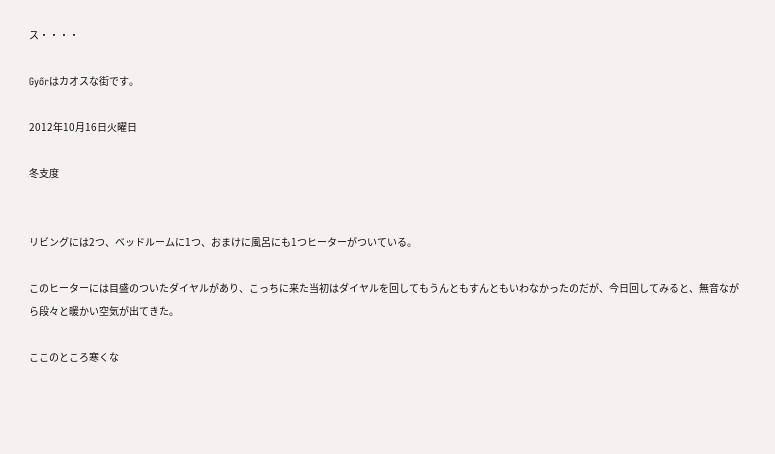ス・・・・

Győrはカオスな街です。

2012年10月16日火曜日

冬支度


リビングには2つ、ベッドルームに1つ、おまけに風呂にも1つヒーターがついている。

このヒーターには目盛のついたダイヤルがあり、こっちに来た当初はダイヤルを回してもうんともすんともいわなかったのだが、今日回してみると、無音ながら段々と暖かい空気が出てきた。

ここのところ寒くな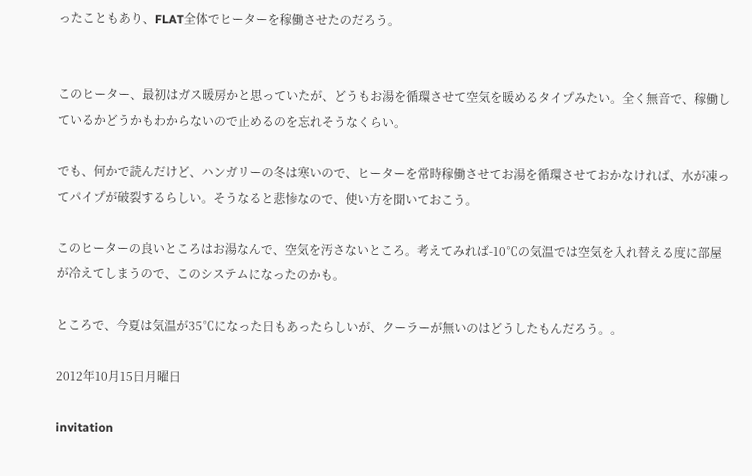ったこともあり、FLAT全体でヒーターを稼働させたのだろう。


このヒーター、最初はガス暖房かと思っていたが、どうもお湯を循環させて空気を暖めるタイプみたい。全く無音で、稼働しているかどうかもわからないので止めるのを忘れそうなくらい。

でも、何かで読んだけど、ハンガリーの冬は寒いので、ヒーターを常時稼働させてお湯を循環させておかなければ、水が凍ってパイプが破裂するらしい。そうなると悲惨なので、使い方を聞いておこう。

このヒーターの良いところはお湯なんで、空気を汚さないところ。考えてみれば-10℃の気温では空気を入れ替える度に部屋が冷えてしまうので、このシステムになったのかも。

ところで、今夏は気温が35℃になった日もあったらしいが、クーラーが無いのはどうしたもんだろう。。

2012年10月15日月曜日

invitation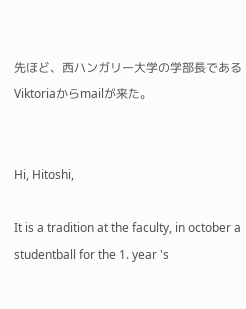先ほど、西ハンガリー大学の学部長であるViktoriaからmailが来た。


Hi, Hitoshi,

It is a tradition at the faculty, in october a  studentball for the 1. year 's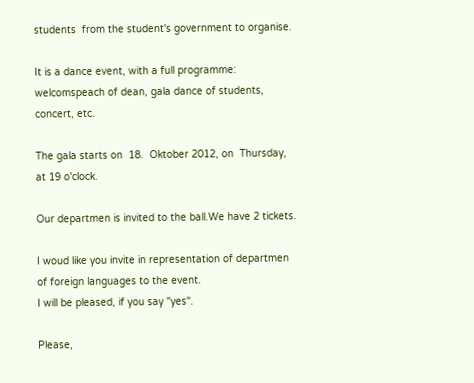students  from the student's government to organise.

It is a dance event, with a full programme: welcomspeach of dean, gala dance of students, concert, etc.

The gala starts on  18.  Oktober 2012, on  Thursday, at 19 o'clock.

Our departmen is invited to the ball.We have 2 tickets.

I woud like you invite in representation of departmen of foreign languages to the event.
I will be pleased, if you say "yes".

Please,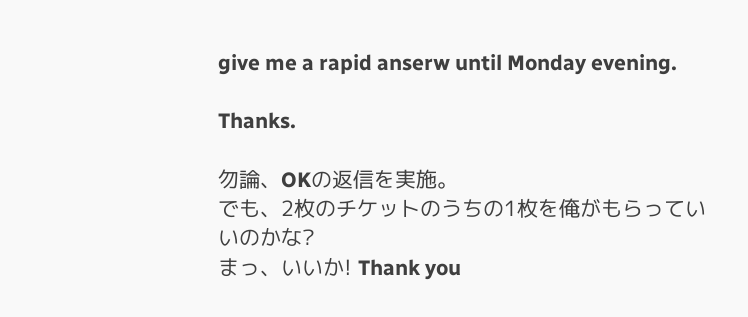give me a rapid anserw until Monday evening.

Thanks.

勿論、OKの返信を実施。
でも、2枚のチケットのうちの1枚を俺がもらっていいのかな?
まっ、いいか! Thank you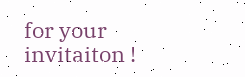for your invitaiton !